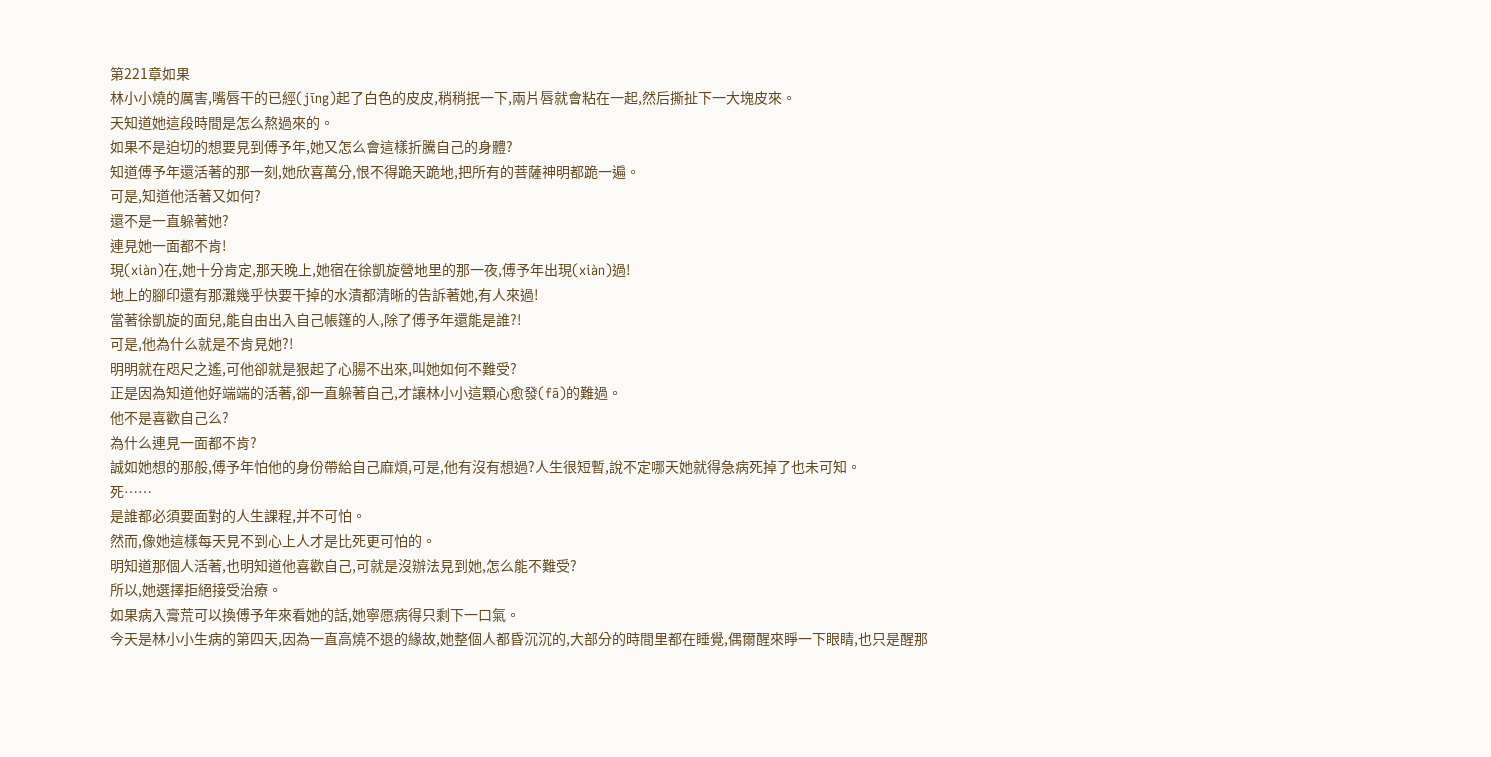第221章如果
林小小燒的厲害,嘴唇干的已經(jīng)起了白色的皮皮,稍稍抿一下,兩片唇就會粘在一起,然后撕扯下一大塊皮來。
天知道她這段時間是怎么熬過來的。
如果不是迫切的想要見到傅予年,她又怎么會這樣折騰自己的身體?
知道傅予年還活著的那一刻,她欣喜萬分,恨不得跪天跪地,把所有的菩薩神明都跪一遍。
可是,知道他活著又如何?
還不是一直躲著她?
連見她一面都不肯!
現(xiàn)在,她十分肯定,那天晚上,她宿在徐凱旋營地里的那一夜,傅予年出現(xiàn)過!
地上的腳印還有那灘幾乎快要干掉的水漬都清晰的告訴著她,有人來過!
當著徐凱旋的面兒,能自由出入自己帳篷的人,除了傅予年還能是誰?!
可是,他為什么就是不肯見她?!
明明就在咫尺之遙,可他卻就是狠起了心腸不出來,叫她如何不難受?
正是因為知道他好端端的活著,卻一直躲著自己,才讓林小小這顆心愈發(fā)的難過。
他不是喜歡自己么?
為什么連見一面都不肯?
誠如她想的那般,傅予年怕他的身份帶給自己麻煩,可是,他有沒有想過?人生很短暫,說不定哪天她就得急病死掉了也未可知。
死……
是誰都必須要面對的人生課程,并不可怕。
然而,像她這樣每天見不到心上人才是比死更可怕的。
明知道那個人活著,也明知道他喜歡自己,可就是沒辦法見到她,怎么能不難受?
所以,她選擇拒絕接受治療。
如果病入膏荒可以換傅予年來看她的話,她寧愿病得只剩下一口氣。
今天是林小小生病的第四天,因為一直高燒不退的緣故,她整個人都昏沉沉的,大部分的時間里都在睡覺,偶爾醒來睜一下眼睛,也只是醒那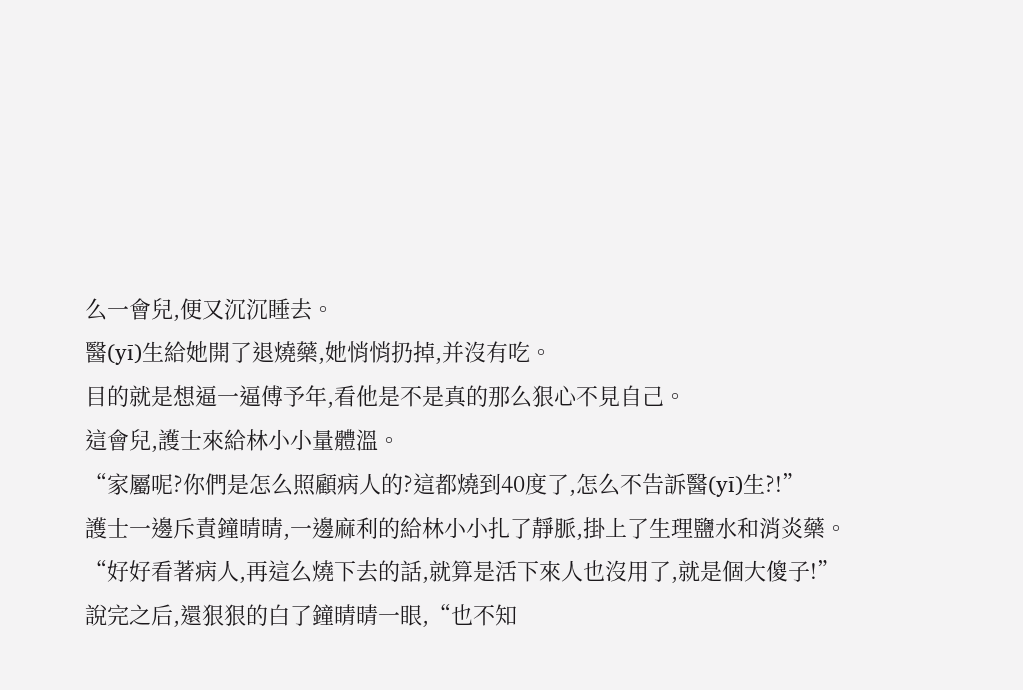么一會兒,便又沉沉睡去。
醫(yī)生給她開了退燒藥,她悄悄扔掉,并沒有吃。
目的就是想逼一逼傅予年,看他是不是真的那么狠心不見自己。
這會兒,護士來給林小小量體溫。
“家屬呢?你們是怎么照顧病人的?這都燒到40度了,怎么不告訴醫(yī)生?!”
護士一邊斥責鐘晴晴,一邊麻利的給林小小扎了靜脈,掛上了生理鹽水和消炎藥。
“好好看著病人,再這么燒下去的話,就算是活下來人也沒用了,就是個大傻子!”
說完之后,還狠狠的白了鐘晴晴一眼,“也不知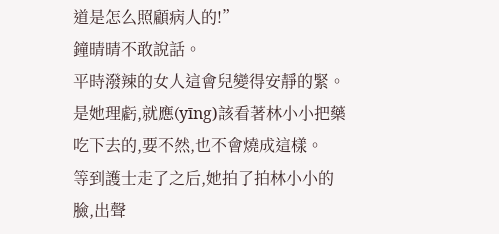道是怎么照顧病人的!”
鐘晴晴不敢說話。
平時潑辣的女人這會兒變得安靜的緊。
是她理虧,就應(yīng)該看著林小小把藥吃下去的,要不然,也不會燒成這樣。
等到護士走了之后,她拍了拍林小小的臉,出聲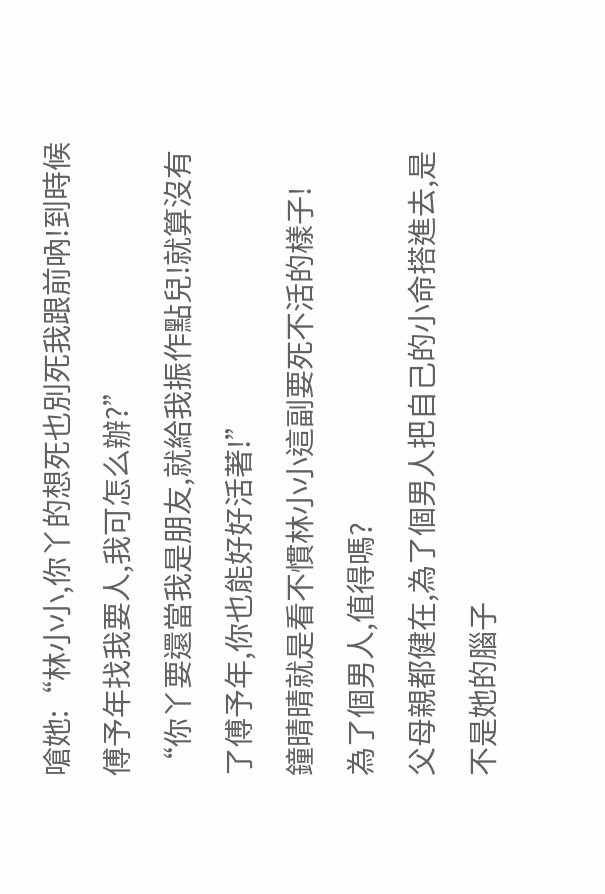嗆她:“林小小,你丫的想死也別死我跟前吶!到時候傅予年找我要人,我可怎么辦?”
“你丫要還當我是朋友,就給我振作點兒!就算沒有了傅予年,你也能好好活著!”
鐘晴晴就是看不慣林小小這副要死不活的樣子!
為了個男人,值得嗎?
父母親都健在,為了個男人把自己的小命搭進去,是不是她的腦子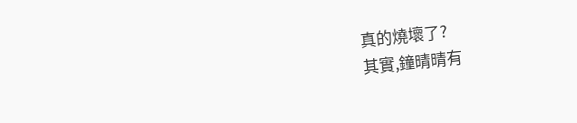真的燒壞了?
其實,鐘晴晴有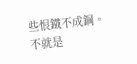些恨鐵不成鋼。
不就是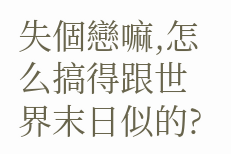失個戀嘛,怎么搞得跟世界末日似的?